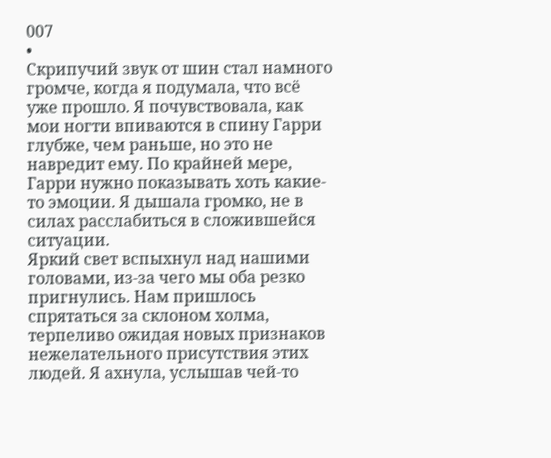007
•
Скрипучий звук от шин стал намного громче, когда я подумала, что всё уже прошло. Я почувствовала, как мои ногти впиваются в спину Гарри глубже, чем раньше, но это не навредит ему. По крайней мере, Гарри нужно показывать хоть какие-то эмоции. Я дышала громко, не в силах расслабиться в сложившейся ситуации.
Яркий свет вспыхнул над нашими головами, из-за чего мы оба резко пригнулись. Нам пришлось спрятаться за склоном холма, терпеливо ожидая новых признаков нежелательного присутствия этих людей. Я ахнула, услышав чей-то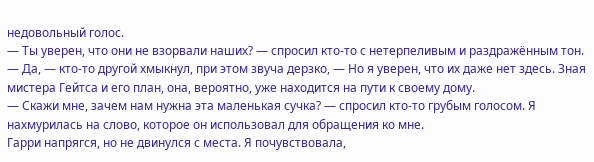недовольный голос.
— Ты уверен, что они не взорвали наших? — спросил кто-то с нетерпеливым и раздражённым тон.
— Да, — кто-то другой хмыкнул, при этом звуча дерзко, — Но я уверен, что их даже нет здесь. Зная мистера Гейтса и его план, она, вероятно, уже находится на пути к своему дому.
— Скажи мне, зачем нам нужна эта маленькая сучка? — спросил кто-то грубым голосом. Я нахмурилась на слово, которое он использовал для обращения ко мне.
Гарри напрягся, но не двинулся с места. Я почувствовала,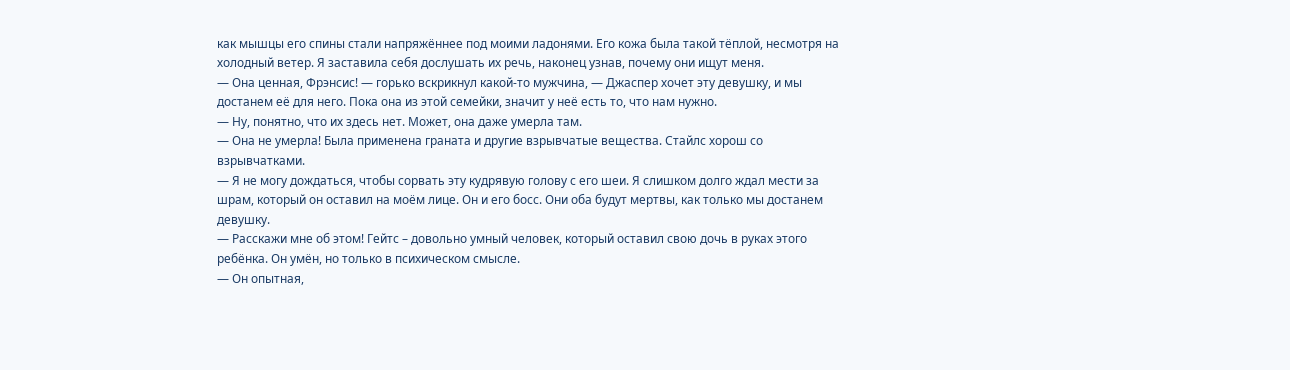как мышцы его спины стали напряжённее под моими ладонями. Его кожа была такой тёплой, несмотря на холодный ветер. Я заставила себя дослушать их речь, наконец узнав, почему они ищут меня.
— Она ценная, Фрэнсис! — горько вскрикнул какой-то мужчина, — Джаспер хочет эту девушку, и мы достанем её для него. Пока она из этой семейки, значит у неё есть то, что нам нужно.
— Ну, понятно, что их здесь нет. Может, она даже умерла там.
— Она не умерла! Была применена граната и другие взрывчатые вещества. Стайлс хорош со взрывчатками.
— Я не могу дождаться, чтобы сорвать эту кудрявую голову с его шеи. Я слишком долго ждал мести за шрам, который он оставил на моём лице. Он и его босс. Они оба будут мертвы, как только мы достанем девушку.
— Расскажи мне об этом! Гейтс – довольно умный человек, который оставил свою дочь в руках этого ребёнка. Он умён, но только в психическом смысле.
— Он опытная,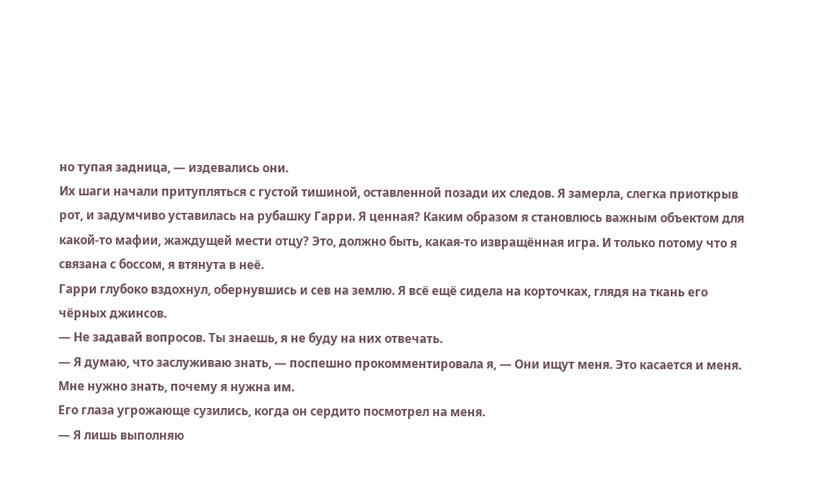но тупая задница, — издевались они.
Их шаги начали притупляться с густой тишиной, оставленной позади их следов. Я замерла, слегка приоткрыв рот, и задумчиво уставилась на рубашку Гарри. Я ценная? Каким образом я становлюсь важным объектом для какой-то мафии, жаждущей мести отцу? Это, должно быть, какая-то извращённая игра. И только потому что я связана с боссом, я втянута в неё.
Гарри глубоко вздохнул, обернувшись и сев на землю. Я всё ещё сидела на корточках, глядя на ткань его чёрных джинсов.
— Не задавай вопросов. Ты знаешь, я не буду на них отвечать.
— Я думаю, что заслуживаю знать, — поспешно прокомментировала я, — Они ищут меня. Это касается и меня. Мне нужно знать, почему я нужна им.
Его глаза угрожающе сузились, когда он сердито посмотрел на меня.
— Я лишь выполняю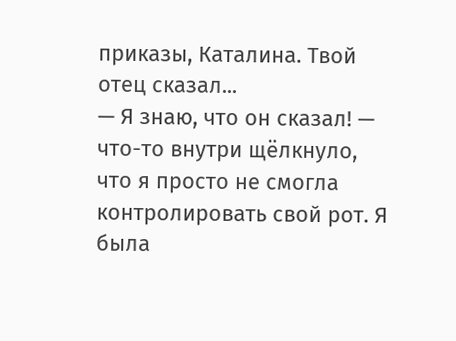приказы, Каталина. Твой отец сказал...
— Я знаю, что он сказал! — что-то внутри щёлкнуло, что я просто не смогла контролировать свой рот. Я была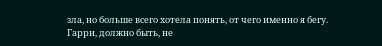зла, но больше всего хотела понять, от чего именно я бегу.
Гарри, должно быть, не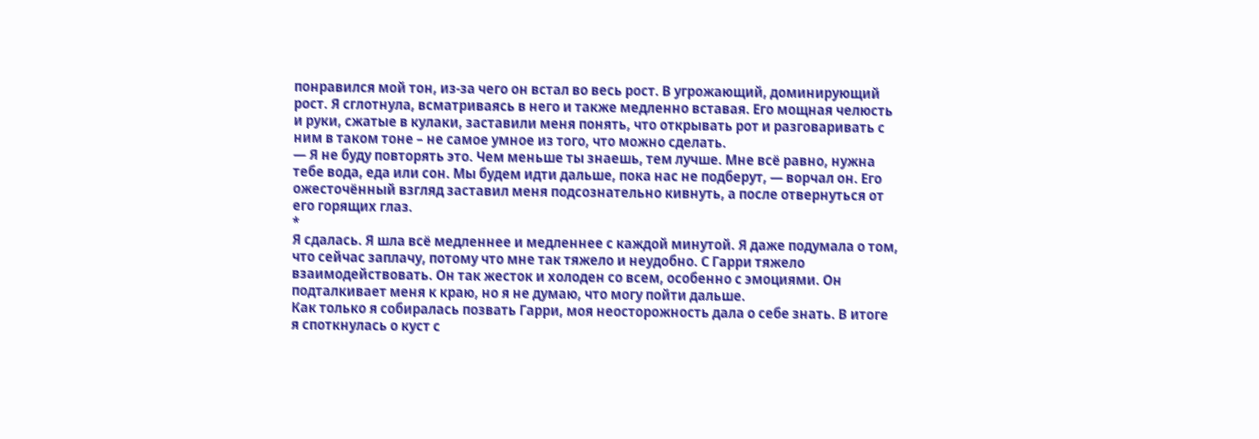понравился мой тон, из-за чего он встал во весь рост. В угрожающий, доминирующий рост. Я сглотнула, всматриваясь в него и также медленно вставая. Его мощная челюсть и руки, сжатые в кулаки, заставили меня понять, что открывать рот и разговаривать с ним в таком тоне – не самое умное из того, что можно сделать.
— Я не буду повторять это. Чем меньше ты знаешь, тем лучше. Мне всё равно, нужна тебе вода, еда или сон. Мы будем идти дальше, пока нас не подберут, — ворчал он. Его ожесточённый взгляд заставил меня подсознательно кивнуть, а после отвернуться от его горящих глаз.
*
Я сдалась. Я шла всё медленнее и медленнее с каждой минутой. Я даже подумала о том, что сейчас заплачу, потому что мне так тяжело и неудобно. С Гарри тяжело взаимодействовать. Он так жесток и холоден со всем, особенно с эмоциями. Он подталкивает меня к краю, но я не думаю, что могу пойти дальше.
Как только я собиралась позвать Гарри, моя неосторожность дала о себе знать. В итоге я споткнулась о куст с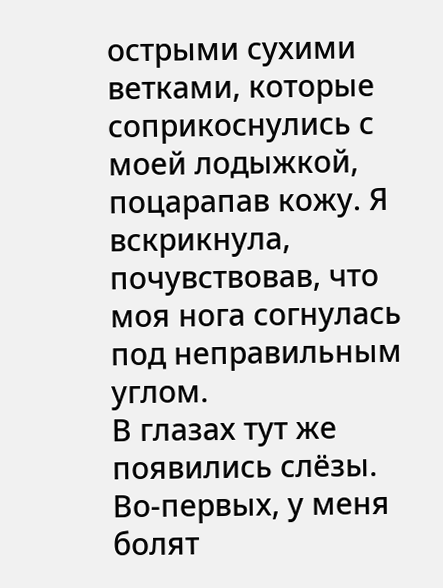острыми сухими ветками, которые соприкоснулись с моей лодыжкой, поцарапав кожу. Я вскрикнула, почувствовав, что моя нога согнулась под неправильным углом.
В глазах тут же появились слёзы. Во-первых, у меня болят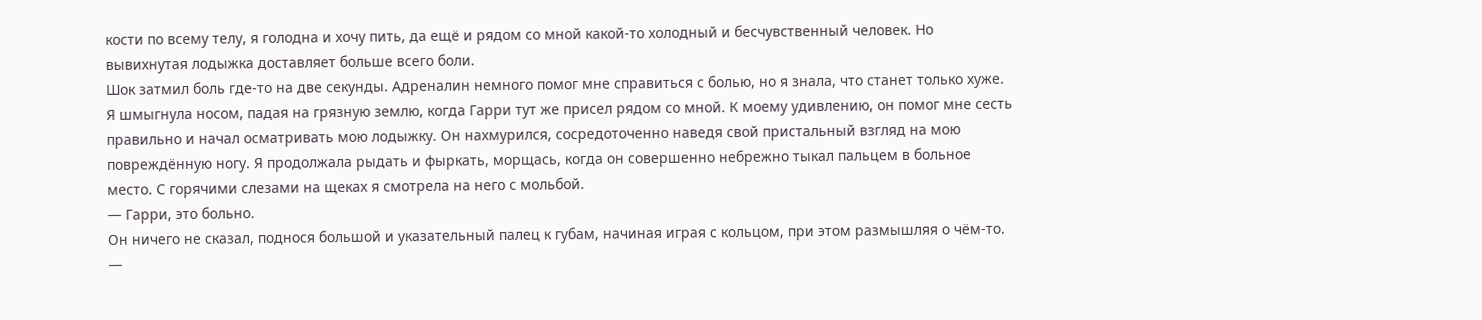кости по всему телу, я голодна и хочу пить, да ещё и рядом со мной какой-то холодный и бесчувственный человек. Но вывихнутая лодыжка доставляет больше всего боли.
Шок затмил боль где-то на две секунды. Адреналин немного помог мне справиться с болью, но я знала, что станет только хуже. Я шмыгнула носом, падая на грязную землю, когда Гарри тут же присел рядом со мной. К моему удивлению, он помог мне сесть правильно и начал осматривать мою лодыжку. Он нахмурился, сосредоточенно наведя свой пристальный взгляд на мою повреждённую ногу. Я продолжала рыдать и фыркать, морщась, когда он совершенно небрежно тыкал пальцем в больное место. С горячими слезами на щеках я смотрела на него с мольбой.
— Гарри, это больно.
Он ничего не сказал, поднося большой и указательный палец к губам, начиная играя с кольцом, при этом размышляя о чём-то.
—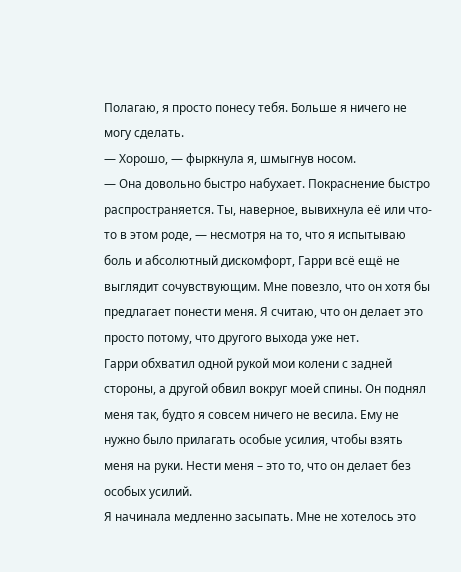Полагаю, я просто понесу тебя. Больше я ничего не могу сделать.
— Хорошо, — фыркнула я, шмыгнув носом.
— Она довольно быстро набухает. Покраснение быстро распространяется. Ты, наверное, вывихнула её или что-то в этом роде, — несмотря на то, что я испытываю боль и абсолютный дискомфорт, Гарри всё ещё не выглядит сочувствующим. Мне повезло, что он хотя бы предлагает понести меня. Я считаю, что он делает это просто потому, что другого выхода уже нет.
Гарри обхватил одной рукой мои колени с задней стороны, а другой обвил вокруг моей спины. Он поднял меня так, будто я совсем ничего не весила. Ему не нужно было прилагать особые усилия, чтобы взять меня на руки. Нести меня – это то, что он делает без особых усилий.
Я начинала медленно засыпать. Мне не хотелось это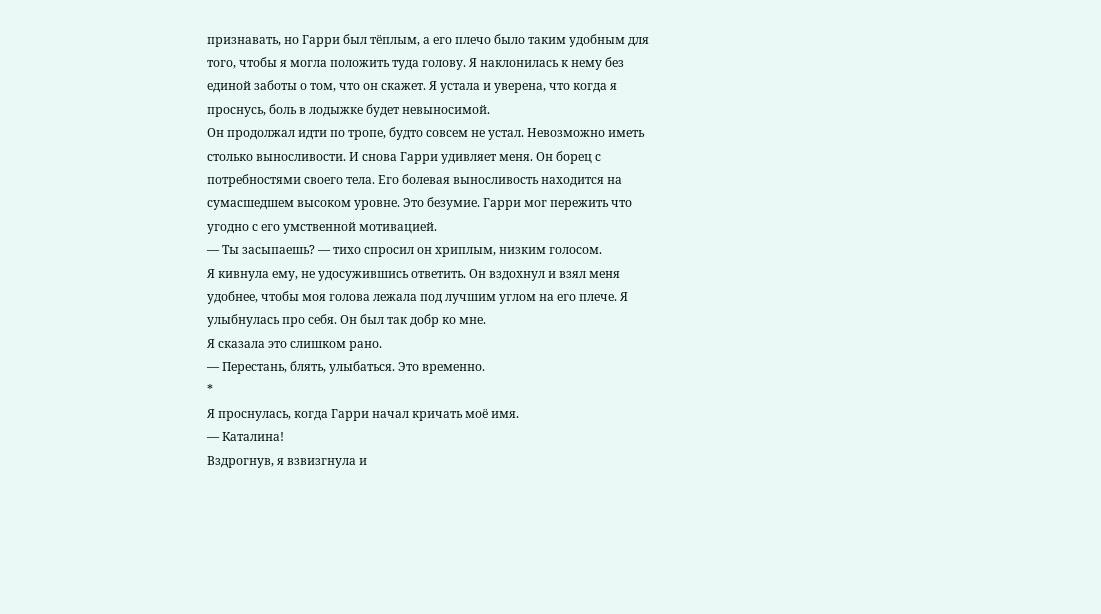признавать, но Гарри был тёплым, а его плечо было таким удобным для того, чтобы я могла положить туда голову. Я наклонилась к нему без единой заботы о том, что он скажет. Я устала и уверена, что когда я проснусь, боль в лодыжке будет невыносимой.
Он продолжал идти по тропе, будто совсем не устал. Невозможно иметь столько выносливости. И снова Гарри удивляет меня. Он борец с потребностями своего тела. Его болевая выносливость находится на сумасшедшем высоком уровне. Это безумие. Гарри мог пережить что угодно с его умственной мотивацией.
— Ты засыпаешь? — тихо спросил он хриплым, низким голосом.
Я кивнула ему, не удосужившись ответить. Он вздохнул и взял меня удобнее, чтобы моя голова лежала под лучшим углом на его плече. Я улыбнулась про себя. Он был так добр ко мне.
Я сказала это слишком рано.
— Перестань, блять, улыбаться. Это временно.
*
Я проснулась, когда Гарри начал кричать моё имя.
— Каталина!
Вздрогнув, я взвизгнула и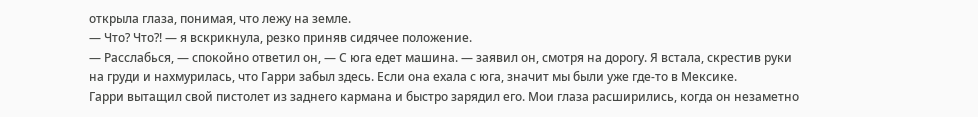открыла глаза, понимая, что лежу на земле.
— Что? Что?! — я вскрикнула, резко приняв сидячее положение.
— Расслабься, — спокойно ответил он, — С юга едет машина. — заявил он, смотря на дорогу. Я встала, скрестив руки на груди и нахмурилась, что Гарри забыл здесь. Если она ехала с юга, значит мы были уже где-то в Мексике.
Гарри вытащил свой пистолет из заднего кармана и быстро зарядил его. Мои глаза расширились, когда он незаметно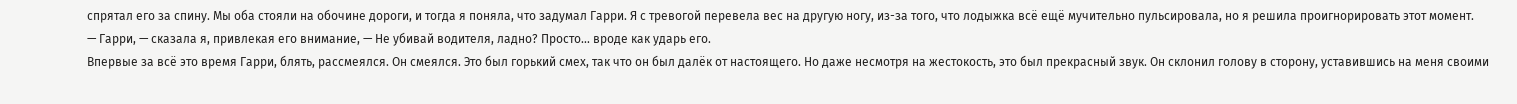спрятал его за спину. Мы оба стояли на обочине дороги, и тогда я поняла, что задумал Гарри. Я с тревогой перевела вес на другую ногу, из-за того, что лодыжка всё ещё мучительно пульсировала, но я решила проигнорировать этот момент.
— Гарри, — сказала я, привлекая его внимание, — Не убивай водителя, ладно? Просто... вроде как ударь его.
Впервые за всё это время Гарри, блять, рассмеялся. Он смеялся. Это был горький смех, так что он был далёк от настоящего. Но даже несмотря на жестокость, это был прекрасный звук. Он склонил голову в сторону, уставившись на меня своими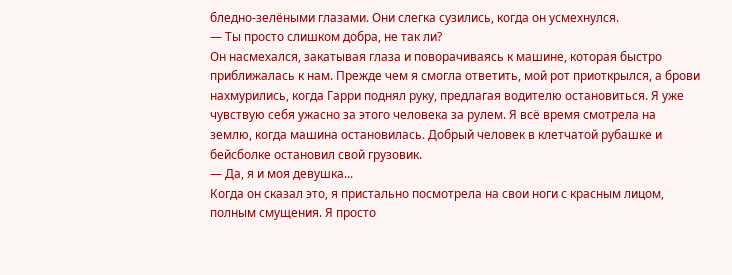бледно-зелёными глазами. Они слегка сузились, когда он усмехнулся.
— Ты просто слишком добра, не так ли?
Он насмехался, закатывая глаза и поворачиваясь к машине, которая быстро приближалась к нам. Прежде чем я смогла ответить, мой рот приоткрылся, а брови нахмурились, когда Гарри поднял руку, предлагая водителю остановиться. Я уже чувствую себя ужасно за этого человека за рулем. Я всё время смотрела на землю, когда машина остановилась. Добрый человек в клетчатой рубашке и бейсболке остановил свой грузовик.
— Да, я и моя девушка...
Когда он сказал это, я пристально посмотрела на свои ноги с красным лицом, полным смущения. Я просто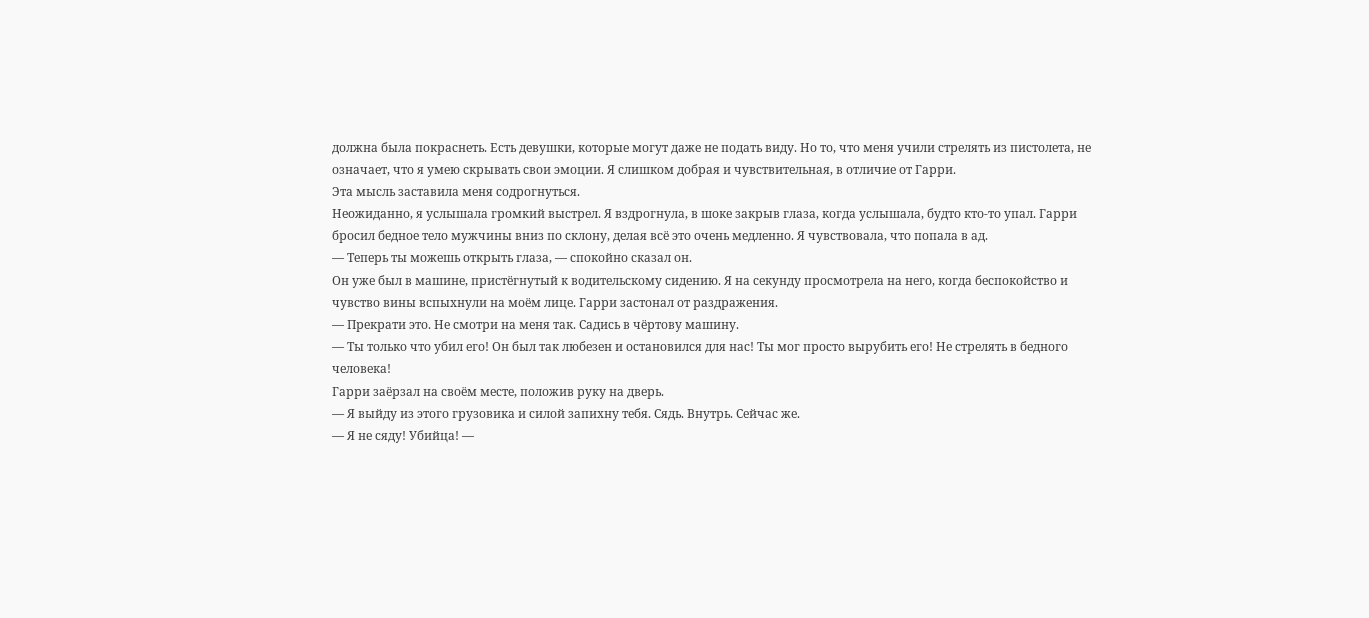должна была покраснеть. Есть девушки, которые могут даже не подать виду. Но то, что меня учили стрелять из пистолета, не означает, что я умею скрывать свои эмоции. Я слишком добрая и чувствительная, в отличие от Гарри.
Эта мысль заставила меня содрогнуться.
Неожиданно, я услышала громкий выстрел. Я вздрогнула, в шоке закрыв глаза, когда услышала, будто кто-то упал. Гарри бросил бедное тело мужчины вниз по склону, делая всё это очень медленно. Я чувствовала, что попала в ад.
— Теперь ты можешь открыть глаза, — спокойно сказал он.
Он уже был в машине, пристёгнутый к водительскому сидению. Я на секунду просмотрела на него, когда беспокойство и чувство вины вспыхнули на моём лице. Гарри застонал от раздражения.
— Прекрати это. Не смотри на меня так. Садись в чёртову машину.
— Ты только что убил его! Он был так любезен и остановился для нас! Ты мог просто вырубить его! Не стрелять в бедного человека!
Гарри заёрзал на своём месте, положив руку на дверь.
— Я выйду из этого грузовика и силой запихну тебя. Сядь. Внутрь. Сейчас же.
— Я не сяду! Убийца! —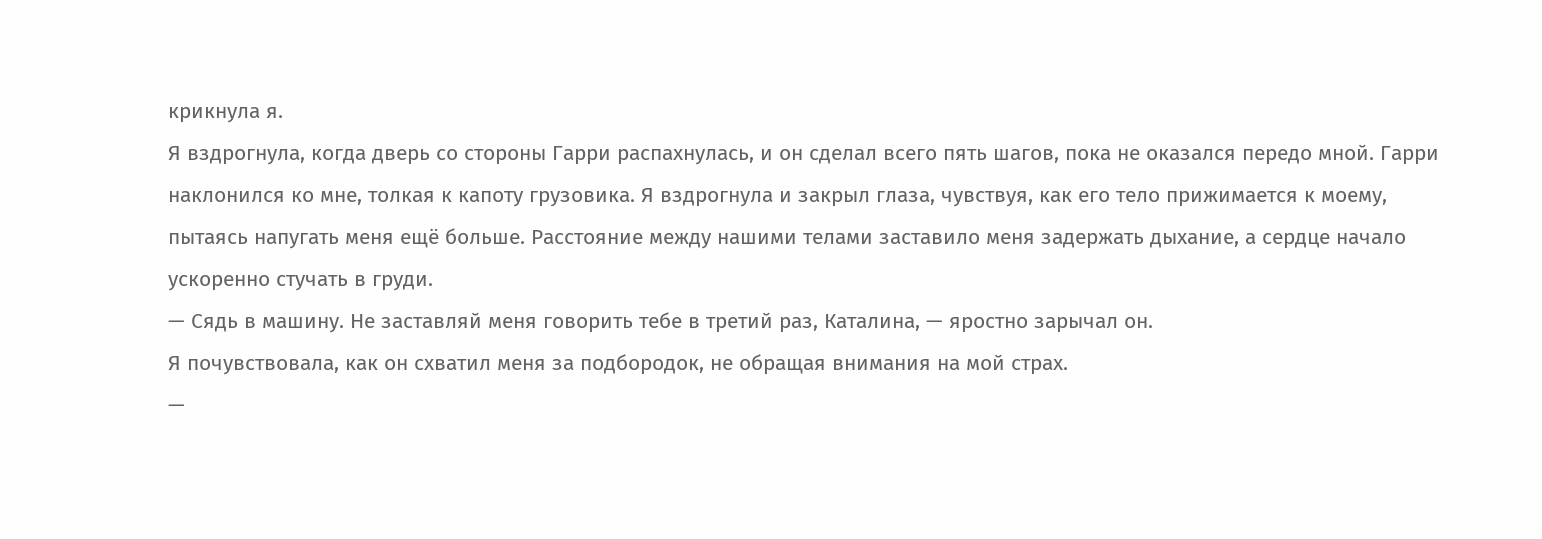крикнула я.
Я вздрогнула, когда дверь со стороны Гарри распахнулась, и он сделал всего пять шагов, пока не оказался передо мной. Гарри наклонился ко мне, толкая к капоту грузовика. Я вздрогнула и закрыл глаза, чувствуя, как его тело прижимается к моему, пытаясь напугать меня ещё больше. Расстояние между нашими телами заставило меня задержать дыхание, а сердце начало ускоренно стучать в груди.
— Сядь в машину. Не заставляй меня говорить тебе в третий раз, Каталина, — яростно зарычал он.
Я почувствовала, как он схватил меня за подбородок, не обращая внимания на мой страх.
—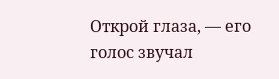Открой глаза, — его голос звучал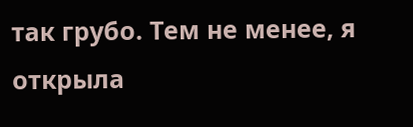так грубо. Тем не менее, я открыла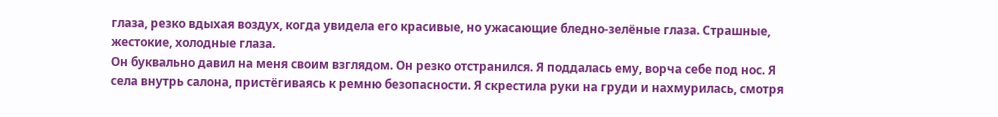глаза, резко вдыхая воздух, когда увидела его красивые, но ужасающие бледно-зелёные глаза. Страшные, жестокие, холодные глаза.
Он буквально давил на меня своим взглядом. Он резко отстранился. Я поддалась ему, ворча себе под нос. Я села внутрь салона, пристёгиваясь к ремню безопасности. Я скрестила руки на груди и нахмурилась, смотря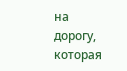на дорогу, которая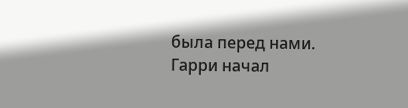была перед нами. Гарри начал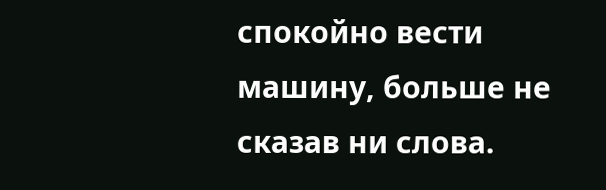спокойно вести машину, больше не сказав ни слова.